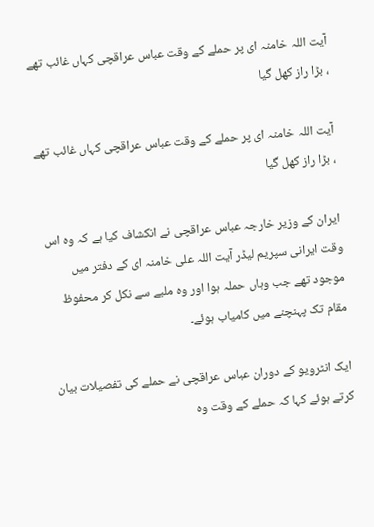آیت اللہ خامنہ ای پر حملے کے وقت عباس عراقچی کہاں غائب تھے ، بڑا راز کھل گیا

آیت اللہ خامنہ ای پر حملے کے وقت عباس عراقچی کہاں غائب تھے ، بڑا راز کھل گیا

ایران کے وزیر خارجہ عباس عراقچی نے انکشاف کیا ہے کہ وہ اس وقت ایرانی سپریم لیڈر آیت اللہ علی خامنہ ای کے دفتر میں موجود تھے جب وہاں حملہ ہوا اور وہ ملبے سے نکل کر محفوظ مقام تک پہنچنے میں کامیاب ہوئے۔

ایک انٹرویو کے دوران عباس عراقچی نے حملے کی تفصیلات بیان کرتے ہوئے کہا کہ حملے کے وقت وہ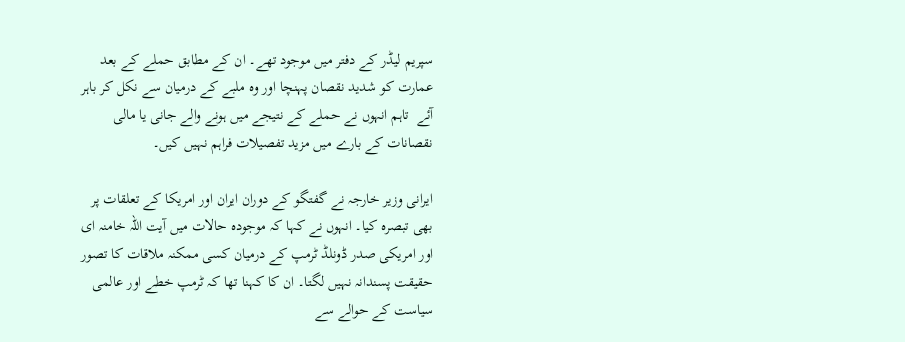سپریم لیڈر کے دفتر میں موجود تھے۔ ان کے مطابق حملے کے بعد عمارت کو شدید نقصان پہنچا اور وہ ملبے کے درمیان سے نکل کر باہر آئے  تاہم انہوں نے حملے کے نتیجے میں ہونے والے جانی یا مالی نقصانات کے بارے میں مزید تفصیلات فراہم نہیں کیں۔

ایرانی وزیر خارجہ نے گفتگو کے دوران ایران اور امریکا کے تعلقات پر بھی تبصرہ کیا۔ انہوں نے کہا کہ موجودہ حالات میں آیت اللہ خامنہ ای اور امریکی صدر ڈونلڈ ٹرمپ کے درمیان کسی ممکنہ ملاقات کا تصور حقیقت پسندانہ نہیں لگتا۔ ان کا کہنا تھا کہ ٹرمپ خطے اور عالمی سیاست کے حوالے سے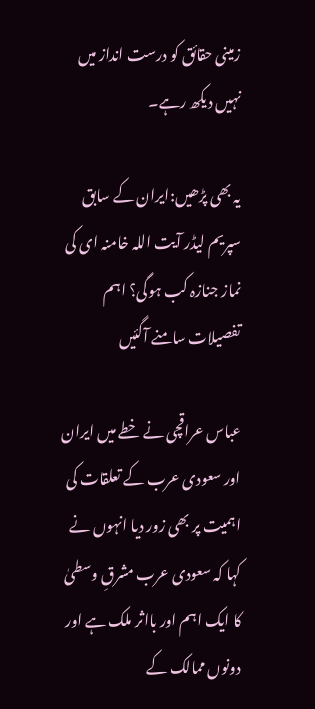زمینی حقائق کو درست انداز میں نہیں دیکھ رہے۔

یہ بھی پڑھیں:ایران کے سابق سپریم لیڈر آیت اللہ خامنہ ای کی نماز جنازہ کب ہوگی؟ اہم تفصیلات سامنے آگئیں

عباس عراقچی نے خطے میں ایران اور سعودی عرب کے تعلقات کی اہمیت پر بھی زور دیا انہوں نے کہا کہ سعودی عرب مشرقِ وسطیٰ کا ایک اہم اور بااثر ملک ہے اور دونوں ممالک کے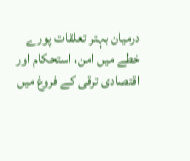درمیان بہتر تعلقات پورے خطے میں امن، استحکام اور اقتصادی ترقی کے فروغ میں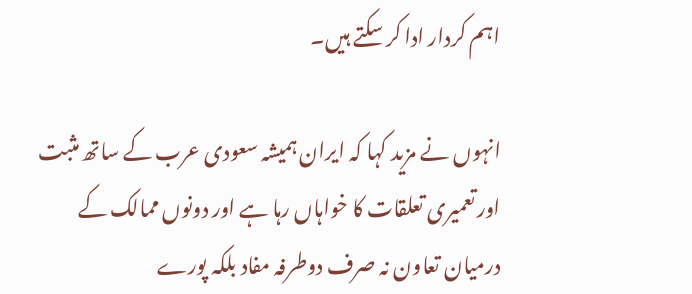اہم کردار ادا کر سکتے ہیں۔

انہوں نے مزید کہا کہ ایران ہمیشہ سعودی عرب کے ساتھ مثبت اور تعمیری تعلقات کا خواہاں رہا ہے اور دونوں ممالک کے درمیان تعاون نہ صرف دوطرفہ مفاد بلکہ پورے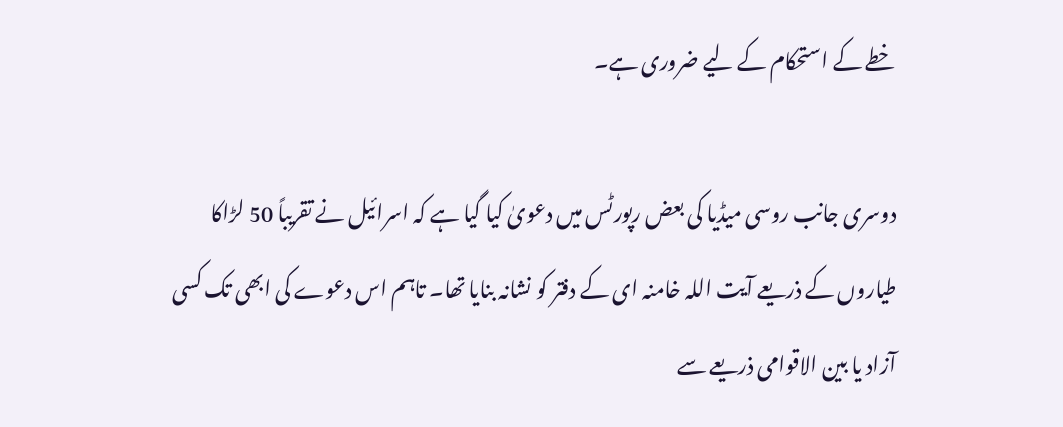خطے کے استحکام کے لیے ضروری ہے۔

دوسری جانب روسی میڈیا کی بعض رپورٹس میں دعویٰ کیا گیا ہے کہ اسرائیل نے تقریباً 50 لڑاکا طیاروں کے ذریعے آیت اللہ خامنہ ای کے دفتر کو نشانہ بنایا تھا۔ تاہم اس دعوے کی ابھی تک کسی آزاد یا بین الاقوامی ذریعے سے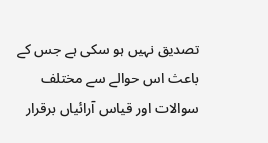تصدیق نہیں ہو سکی ہے جس کے باعث اس حوالے سے مختلف سوالات اور قیاس آرائیاں برقرار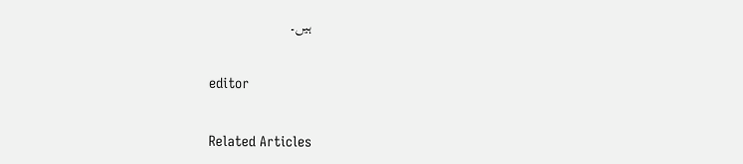ہیں۔

editor

Related Articles